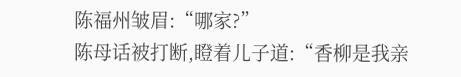陈福州皱眉:“哪家?”
陈母话被打断,瞪着儿子道:“香柳是我亲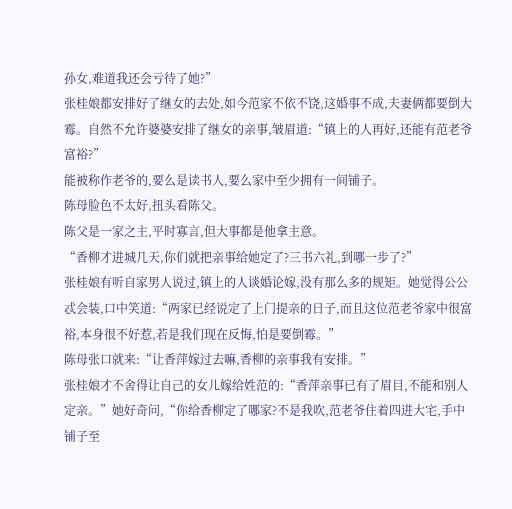孙女,难道我还会亏待了她?”
张桂娘都安排好了继女的去处,如今范家不依不饶,这婚事不成,夫妻俩都要倒大霉。自然不允许婆婆安排了继女的亲事,皱眉道:“镇上的人再好,还能有范老爷富裕?”
能被称作老爷的,要么是读书人,要么家中至少拥有一间铺子。
陈母脸色不太好,扭头看陈父。
陈父是一家之主,平时寡言,但大事都是他拿主意。
“香柳才进城几天,你们就把亲事给她定了?三书六礼,到哪一步了?”
张桂娘有听自家男人说过,镇上的人谈婚论嫁,没有那么多的规矩。她觉得公公忒会装,口中笑道:“两家已经说定了上门提亲的日子,而且这位范老爷家中很富裕,本身很不好惹,若是我们现在反悔,怕是要倒霉。”
陈母张口就来:“让香萍嫁过去嘛,香柳的亲事我有安排。”
张桂娘才不舍得让自己的女儿嫁给姓范的:“香萍亲事已有了眉目,不能和别人定亲。”她好奇问,“你给香柳定了哪家?不是我吹,范老爷住着四进大宅,手中铺子至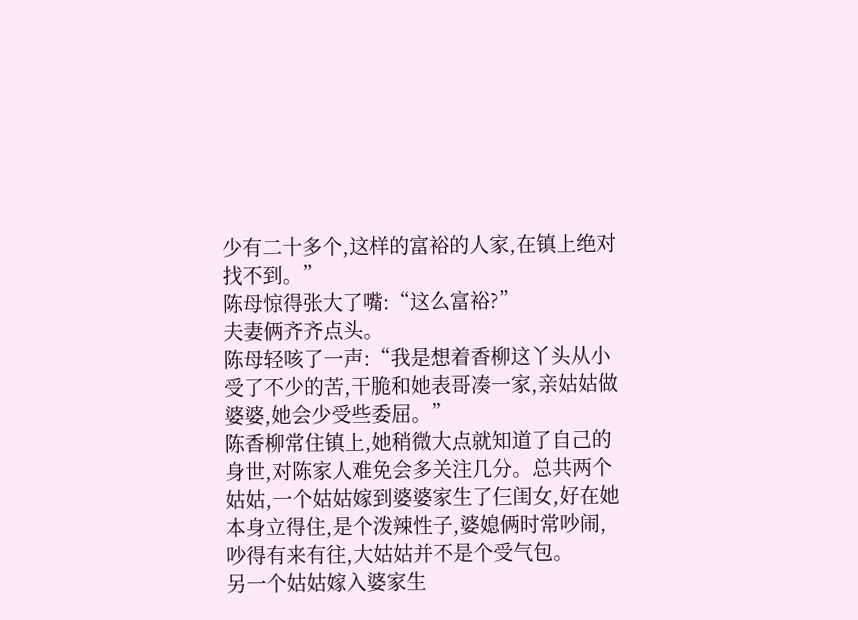少有二十多个,这样的富裕的人家,在镇上绝对找不到。”
陈母惊得张大了嘴:“这么富裕?”
夫妻俩齐齐点头。
陈母轻咳了一声:“我是想着香柳这丫头从小受了不少的苦,干脆和她表哥凑一家,亲姑姑做婆婆,她会少受些委屈。”
陈香柳常住镇上,她稍微大点就知道了自己的身世,对陈家人难免会多关注几分。总共两个姑姑,一个姑姑嫁到婆婆家生了仨闺女,好在她本身立得住,是个泼辣性子,婆媳俩时常吵闹,吵得有来有往,大姑姑并不是个受气包。
另一个姑姑嫁入婆家生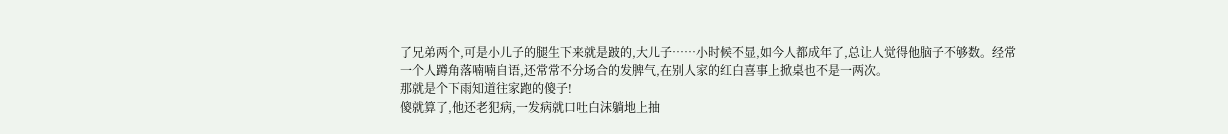了兄弟两个,可是小儿子的腿生下来就是跛的,大儿子……小时候不显,如今人都成年了,总让人觉得他脑子不够数。经常一个人蹲角落喃喃自语,还常常不分场合的发脾气,在别人家的红白喜事上掀桌也不是一两次。
那就是个下雨知道往家跑的傻子!
傻就算了,他还老犯病,一发病就口吐白沫躺地上抽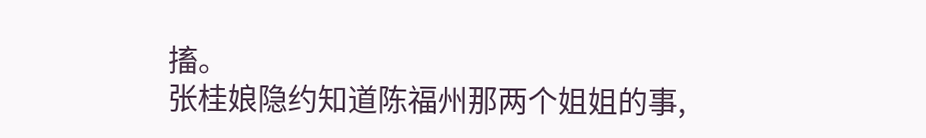搐。
张桂娘隐约知道陈福州那两个姐姐的事,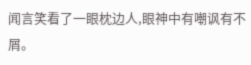闻言笑看了一眼枕边人,眼神中有嘲讽有不屑。